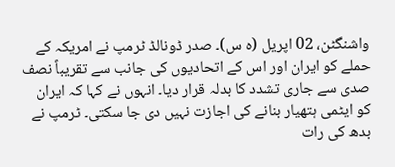واشنگٹن، 02 اپریل (ہ س)۔ صدر ڈونالڈ ٹرمپ نے امریکہ کے حملے کو ایران اور اس کے اتحادیوں کی جانب سے تقریباً نصف صدی سے جاری تشدد کا بدلہ قرار دیا۔ انہوں نے کہا کہ ایران کو ایٹمی ہتھیار بنانے کی اجازت نہیں دی جا سکتی۔ ٹرمپ نے بدھ کی رات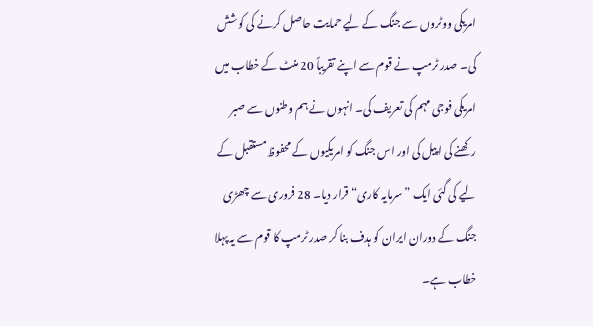امریکی ووٹروں سے جنگ کے لیے حمایت حاصل کرنے کی کوشش کی۔ صدر ٹرمپ نے قوم سے اپنے تقریباً 20 منٹ کے خطاب میں امریکی فوجی مہم کی تعریف کی۔ انہوں نے ہم وطنوں سے صبر رکھنے کی اپیل کی اور اس جنگ کو امریکیوں کے محفوظ مستقبل کے لیے کی گئی ایک ”سرمایہ کاری“ قرار دیا۔ 28 فروری سے چھڑی جنگ کے دوران ایران کو ہدف بنا کر صدر ٹرمپ کا قوم سے یہ پہلا خطاب ہے۔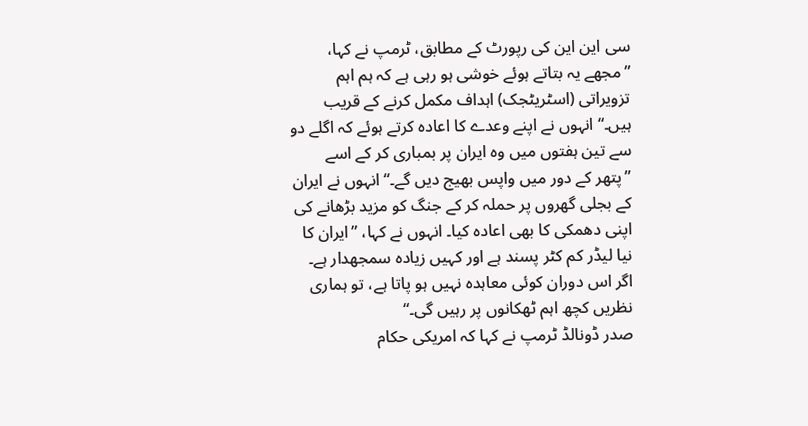سی این این کی رپورٹ کے مطابق، ٹرمپ نے کہا، ”مجھے یہ بتاتے ہوئے خوشی ہو رہی ہے کہ ہم اہم تزویراتی (اسٹریٹجک) اہداف مکمل کرنے کے قریب ہیں۔“ انہوں نے اپنے وعدے کا اعادہ کرتے ہوئے کہ اگلے دو سے تین ہفتوں میں وہ ایران پر بمباری کر کے اسے ”پتھر کے دور میں واپس بھیج دیں گے۔“ انہوں نے ایران کے بجلی گھروں پر حملہ کر کے جنگ کو مزید بڑھانے کی اپنی دھمکی کا بھی اعادہ کیا۔ انہوں نے کہا، ”ایران کا نیا لیڈر کم کٹر پسند ہے اور کہیں زیادہ سمجھدار ہے۔ اگر اس دوران کوئی معاہدہ نہیں ہو پاتا ہے، تو ہماری نظریں کچھ اہم ٹھکانوں پر رہیں گی۔“
صدر ڈونالڈ ٹرمپ نے کہا کہ امریکی حکام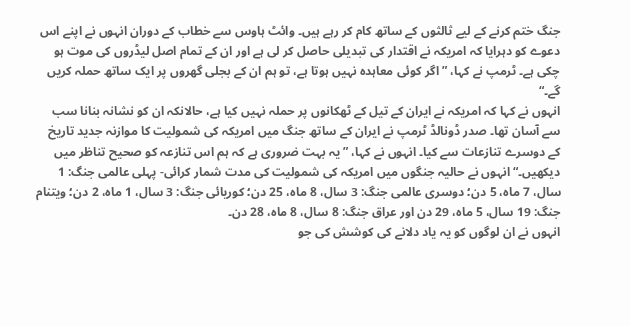جنگ ختم کرنے کے لیے ثالثوں کے ساتھ کام کر رہے ہیں۔ وائٹ ہاوس سے خطاب کے دوران انہوں نے اپنے اس دعوے کو دہرایا کہ امریکہ نے اقتدار کی تبدیلی حاصل کر لی ہے اور ان کے تمام اصل لیڈروں کی موت ہو چکی ہے۔ ٹرمپ نے کہا، ”اگر کوئی معاہدہ نہیں ہوتا ہے، تو ہم ان کے بجلی گھروں پر ایک ساتھ حملہ کریں گے۔“
انہوں نے کہا کہ امریکہ نے ایران کے تیل کے ٹھکانوں پر حملہ نہیں کیا ہے، حالانکہ ان کو نشانہ بنانا سب سے آسان تھا۔ صدر ڈونالڈ ٹرمپ نے ایران کے ساتھ جنگ میں امریکہ کی شمولیت کا موازنہ جدید تاریخ کے دوسرے تنازعات سے کیا۔ انہوں نے کہا، ”یہ بہت ضروری ہے کہ ہم اس تنازعہ کو صحیح تناظر میں دیکھیں۔“ انہوں نے حالیہ جنگوں میں امریکہ کی شمولیت کی مدت شمار کرائی- پہلی عالمی جنگ: 1 سال، 7 ماہ، 5 دن؛ دوسری عالمی جنگ: 3 سال، 8 ماہ، 25 دن؛ کوریائی جنگ: 3 سال، 1 ماہ، 2 دن؛ ویتنام جنگ: 19 سال، 5 ماہ، 29 دن اور عراق جنگ: 8 سال، 8 ماہ، 28 دن۔
انہوں نے ان لوگوں کو یہ یاد دلانے کی کوشش کی جو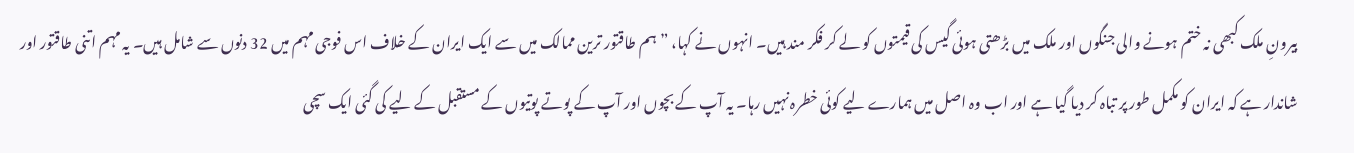بیرونِ ملک کبھی نہ ختم ہونے والی جنگوں اور ملک میں بڑھتی ہوئی گیس کی قیمتوں کو لے کر فکر مند ہیں۔ انہوں نے کہا، ”ہم طاقتور ترین ممالک میں سے ایک ایران کے خلاف اس فوجی مہم میں 32 دنوں سے شامل ہیں۔ یہ مہم اتنی طاقتور اور شاندار ہے کہ ایران کو مکمل طور پر تباہ کر دیا گیا ہے اور اب وہ اصل میں ہمارے لیے کوئی خطرہ نہیں رہا۔ یہ آپ کے بچوں اور آپ کے پوتے پوتیوں کے مستقبل کے لیے کی گئی ایک سچی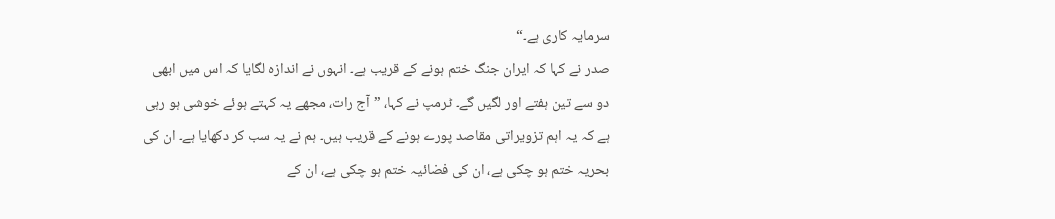سرمایہ کاری ہے۔“
صدر نے کہا کہ ایران جنگ ختم ہونے کے قریب ہے۔ انہوں نے اندازہ لگایا کہ اس میں ابھی دو سے تین ہفتے اور لگیں گے۔ ٹرمپ نے کہا، ”آج رات، مجھے یہ کہتے ہوئے خوشی ہو رہی ہے کہ یہ اہم تزویراتی مقاصد پورے ہونے کے قریب ہیں۔ ہم نے یہ سب کر دکھایا ہے۔ ان کی بحریہ ختم ہو چکی ہے، ان کی فضائیہ ختم ہو چکی ہے، ان کے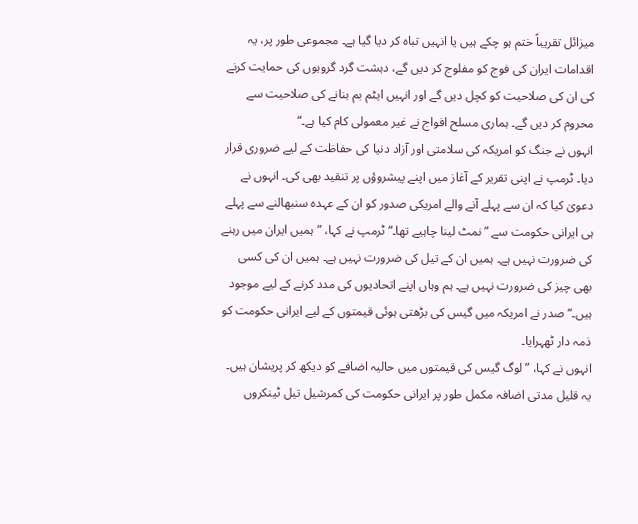میزائل تقریباً ختم ہو چکے ہیں یا انہیں تباہ کر دیا گیا ہے۔ مجموعی طور پر، یہ اقدامات ایران کی فوج کو مفلوج کر دیں گے، دہشت گرد گروہوں کی حمایت کرنے کی ان کی صلاحیت کو کچل دیں گے اور انہیں ایٹم بم بنانے کی صلاحیت سے محروم کر دیں گے۔ ہماری مسلح افواج نے غیر معمولی کام کیا ہے۔“
انہوں نے جنگ کو امریکہ کی سلامتی اور آزاد دنیا کی حفاظت کے لیے ضروری قرار دیا۔ ٹرمپ نے اپنی تقریر کے آغاز میں اپنے پیشروؤں پر تنقید بھی کی۔ انہوں نے دعویٰ کیا کہ ان سے پہلے آنے والے امریکی صدور کو ان کے عہدہ سنبھالنے سے پہلے ہی ایرانی حکومت سے ”نمٹ لینا چاہیے تھا۔“ ٹرمپ نے کہا، ”ہمیں ایران میں رہنے کی ضرورت نہیں ہے۔ ہمیں ان کے تیل کی ضرورت نہیں ہے۔ ہمیں ان کی کسی بھی چیز کی ضرورت نہیں ہے۔ ہم وہاں اپنے اتحادیوں کی مدد کرنے کے لیے موجود ہیں۔“ صدر نے امریکہ میں گیس کی بڑھتی ہوئی قیمتوں کے لیے ایرانی حکومت کو ذمہ دار ٹھہرایا۔
انہوں نے کہا، ”لوگ گیس کی قیمتوں میں حالیہ اضافے کو دیکھ کر پریشان ہیں۔ یہ قلیل مدتی اضافہ مکمل طور پر ایرانی حکومت کی کمرشیل تیل ٹینکروں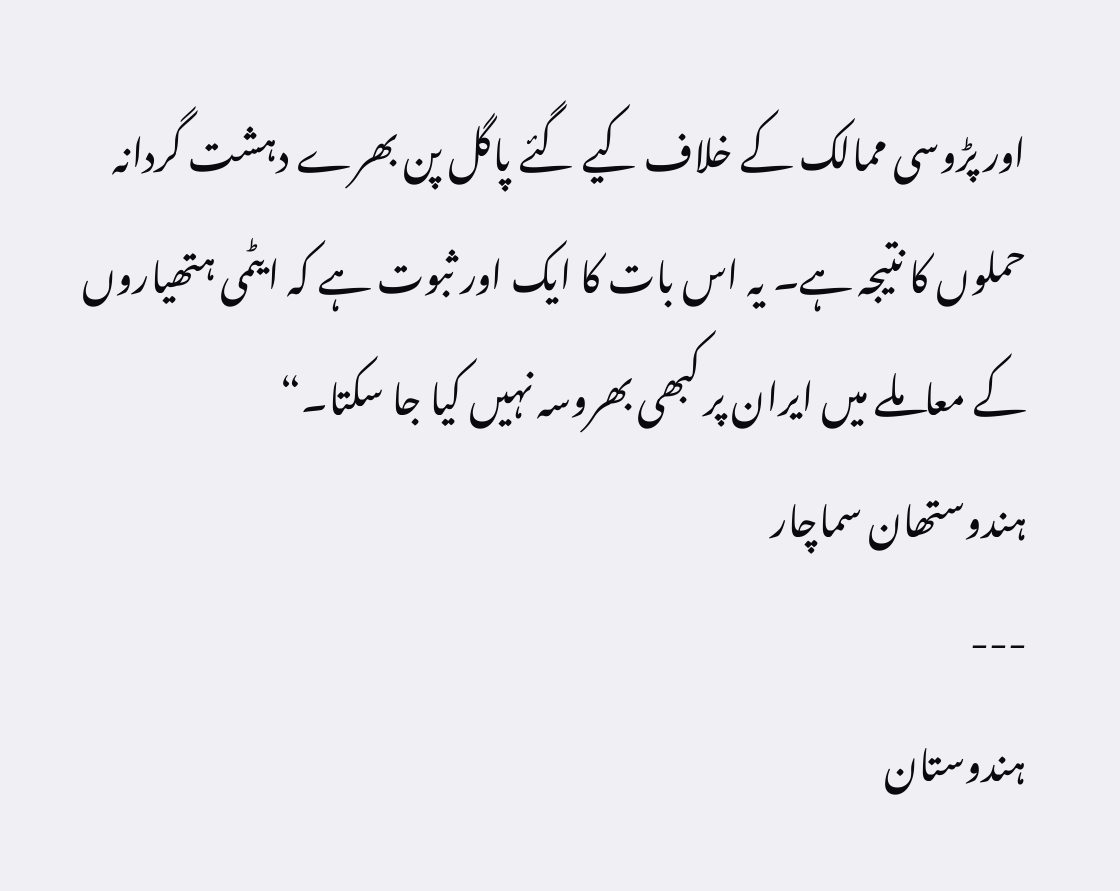اور پڑوسی ممالک کے خلاف کیے گئے پاگل پن بھرے دہشت گردانہ حملوں کا نتیجہ ہے۔ یہ اس بات کا ایک اور ثبوت ہے کہ ایٹمی ہتھیاروں کے معاملے میں ایران پر کبھی بھروسہ نہیں کیا جا سکتا۔“
ہندوستھان سماچار
---
ہندوستان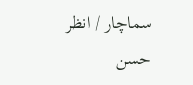سماچار / انظر حسن